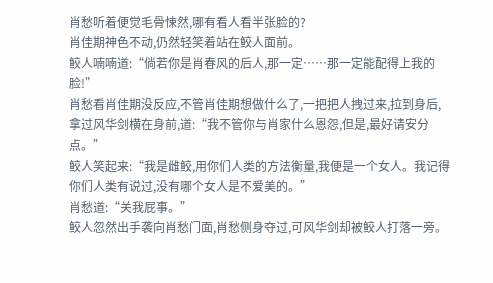肖愁听着便觉毛骨悚然,哪有看人看半张脸的?
肖佳期神色不动,仍然轻笑着站在鲛人面前。
鲛人喃喃道:“倘若你是肖春风的后人,那一定……那一定能配得上我的脸!”
肖愁看肖佳期没反应,不管肖佳期想做什么了,一把把人拽过来,拉到身后,拿过风华剑横在身前,道:“我不管你与肖家什么恩怨,但是,最好请安分点。”
鲛人笑起来:“我是雌鲛,用你们人类的方法衡量,我便是一个女人。我记得你们人类有说过,没有哪个女人是不爱美的。”
肖愁道:“关我屁事。”
鲛人忽然出手袭向肖愁门面,肖愁侧身夺过,可风华剑却被鲛人打落一旁。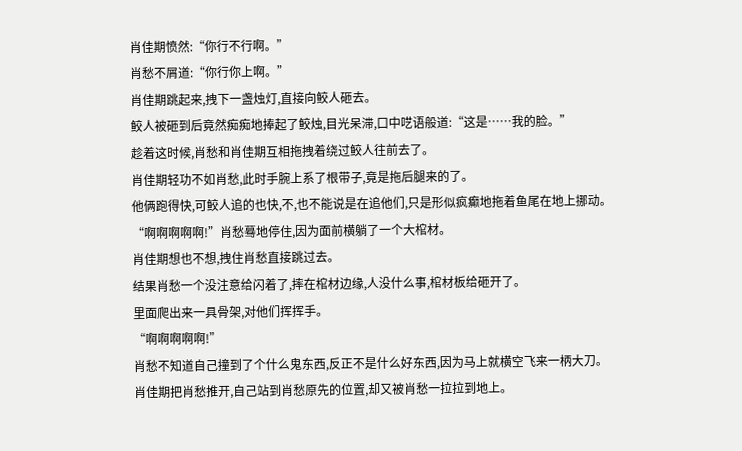肖佳期愤然:“你行不行啊。”
肖愁不屑道:“你行你上啊。”
肖佳期跳起来,拽下一盏烛灯,直接向鲛人砸去。
鲛人被砸到后竟然痴痴地捧起了鲛烛,目光呆滞,口中呓语般道:“这是……我的脸。”
趁着这时候,肖愁和肖佳期互相拖拽着绕过鲛人往前去了。
肖佳期轻功不如肖愁,此时手腕上系了根带子,竟是拖后腿来的了。
他俩跑得快,可鲛人追的也快,不,也不能说是在追他们,只是形似疯癫地拖着鱼尾在地上挪动。
“啊啊啊啊啊!”肖愁蓦地停住,因为面前横躺了一个大棺材。
肖佳期想也不想,拽住肖愁直接跳过去。
结果肖愁一个没注意给闪着了,摔在棺材边缘,人没什么事,棺材板给砸开了。
里面爬出来一具骨架,对他们挥挥手。
“啊啊啊啊啊!”
肖愁不知道自己撞到了个什么鬼东西,反正不是什么好东西,因为马上就横空飞来一柄大刀。
肖佳期把肖愁推开,自己站到肖愁原先的位置,却又被肖愁一拉拉到地上。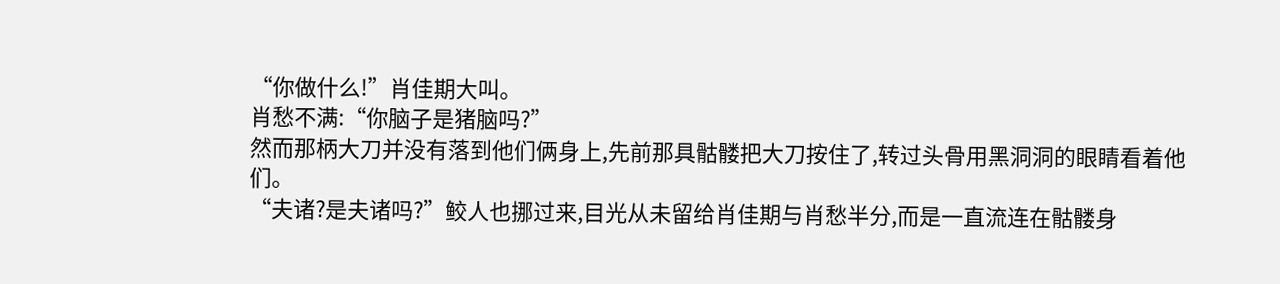“你做什么!”肖佳期大叫。
肖愁不满:“你脑子是猪脑吗?”
然而那柄大刀并没有落到他们俩身上,先前那具骷髅把大刀按住了,转过头骨用黑洞洞的眼睛看着他们。
“夫诸?是夫诸吗?”鲛人也挪过来,目光从未留给肖佳期与肖愁半分,而是一直流连在骷髅身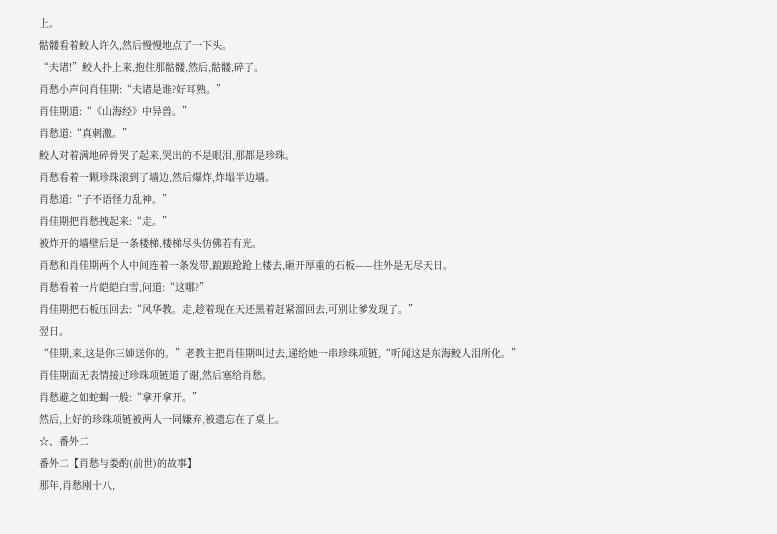上。
骷髅看着鲛人许久,然后慢慢地点了一下头。
“夫诸!”鲛人扑上来,抱住那骷髅,然后,骷髅,碎了。
肖愁小声问肖佳期:“夫诸是谁?好耳熟。”
肖佳期道:“《山海经》中异兽。”
肖愁道:“真刺激。”
鲛人对着满地碎骨哭了起来,哭出的不是眼泪,那都是珍珠。
肖愁看着一颗珍珠滚到了墙边,然后爆炸,炸塌半边墙。
肖愁道:“子不语怪力乱神。”
肖佳期把肖愁拽起来:“走。”
被炸开的墙壁后是一条楼梯,楼梯尽头仿佛若有光。
肖愁和肖佳期两个人中间连着一条发带,踉踉跄跄上楼去,砸开厚重的石板——往外是无尽天日。
肖愁看着一片皑皑白雪,问道:“这哪?”
肖佳期把石板压回去:“风华教。走,趁着现在天还黑着赶紧溜回去,可别让爹发现了。”
翌日。
“佳期,来,这是你三婶送你的。”老教主把肖佳期叫过去,递给她一串珍珠项链,“听闻这是东海鲛人泪所化。”
肖佳期面无表情接过珍珠项链道了谢,然后塞给肖愁。
肖愁避之如蛇蝎一般:“拿开拿开。”
然后,上好的珍珠项链被两人一同嫌弃,被遗忘在了桌上。
☆、番外二
番外二【肖愁与娄酌(前世)的故事】
那年,肖愁刚十八,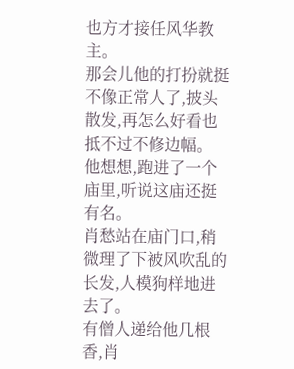也方才接任风华教主。
那会儿他的打扮就挺不像正常人了,披头散发,再怎么好看也抵不过不修边幅。
他想想,跑进了一个庙里,听说这庙还挺有名。
肖愁站在庙门口,稍微理了下被风吹乱的长发,人模狗样地进去了。
有僧人递给他几根香,肖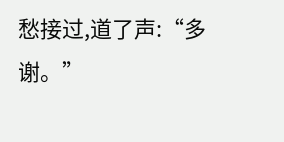愁接过,道了声:“多谢。”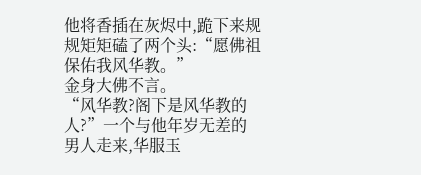他将香插在灰烬中,跪下来规规矩矩磕了两个头:“愿佛祖保佑我风华教。”
金身大佛不言。
“风华教?阁下是风华教的人?”一个与他年岁无差的男人走来,华服玉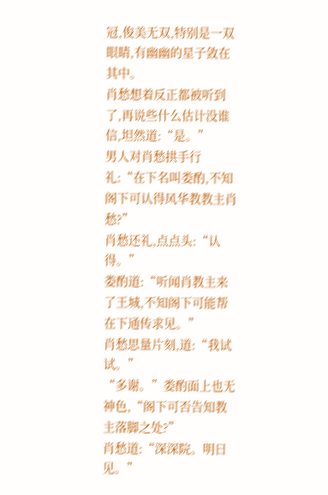冠,俊美无双,特别是一双眼睛,有幽幽的星子敛在其中。
肖愁想着反正都被听到了,再说些什么估计没谁信,坦然道:“是。”
男人对肖愁拱手行礼:“在下名叫娄酌,不知阁下可认得风华教教主肖愁?”
肖愁还礼,点点头:“认得。”
娄酌道:“听闻肖教主来了王城,不知阁下可能帮在下通传求见。”
肖愁思量片刻,道:“我试试。”
“多谢。”娄酌面上也无神色,“阁下可否告知教主落脚之处?”
肖愁道:“深深院。明日见。”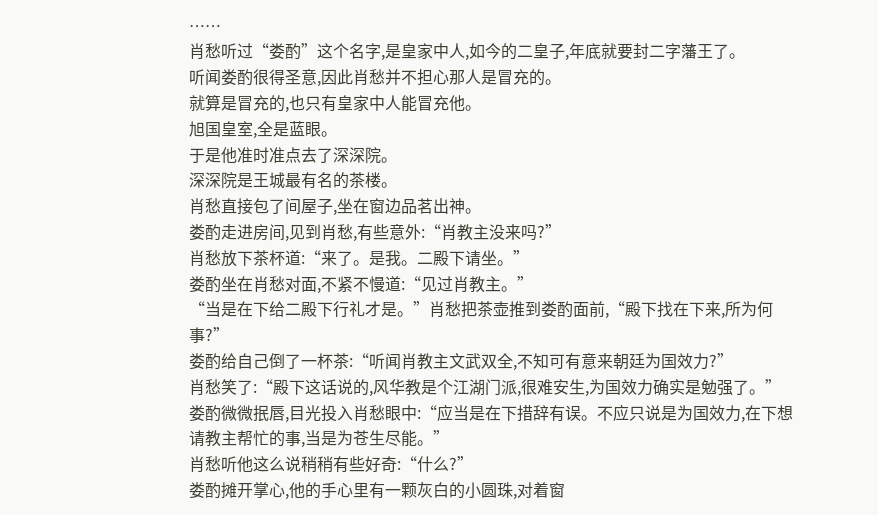……
肖愁听过“娄酌”这个名字,是皇家中人,如今的二皇子,年底就要封二字藩王了。
听闻娄酌很得圣意,因此肖愁并不担心那人是冒充的。
就算是冒充的,也只有皇家中人能冒充他。
旭国皇室,全是蓝眼。
于是他准时准点去了深深院。
深深院是王城最有名的茶楼。
肖愁直接包了间屋子,坐在窗边品茗出神。
娄酌走进房间,见到肖愁,有些意外:“肖教主没来吗?”
肖愁放下茶杯道:“来了。是我。二殿下请坐。”
娄酌坐在肖愁对面,不紧不慢道:“见过肖教主。”
“当是在下给二殿下行礼才是。”肖愁把茶壶推到娄酌面前,“殿下找在下来,所为何事?”
娄酌给自己倒了一杯茶:“听闻肖教主文武双全,不知可有意来朝廷为国效力?”
肖愁笑了:“殿下这话说的,风华教是个江湖门派,很难安生,为国效力确实是勉强了。”
娄酌微微抿唇,目光投入肖愁眼中:“应当是在下措辞有误。不应只说是为国效力,在下想请教主帮忙的事,当是为苍生尽能。”
肖愁听他这么说稍稍有些好奇:“什么?”
娄酌摊开掌心,他的手心里有一颗灰白的小圆珠,对着窗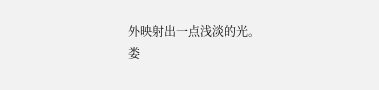外映射出一点浅淡的光。
娄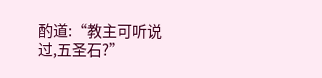酌道:“教主可听说过,五圣石?”